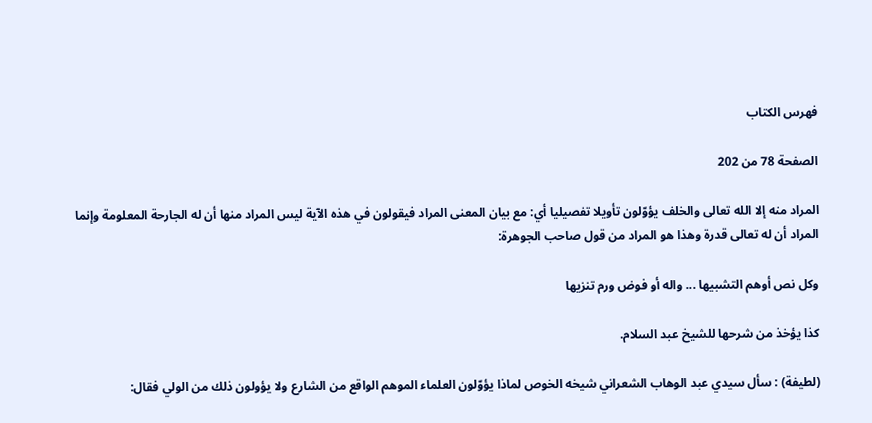فهرس الكتاب

الصفحة 78 من 202

المراد منه إلا الله تعالى والخلف يؤوّلون تأويلا تفصيليا أي: مع بيان المعنى المراد فيقولون في هذه الآية ليس المراد منها أن له الجارحة المعلومة وإنما المراد أن له تعالى قدرة وهذا هو المراد من قول صاحب الجوهرة:

وكل نص أوهم التشبيها ... واله أو فوض ورم تنزيها

كذا يؤخذ من شرحها للشيخ عبد السلام.

(لطيفة) : سأل سيدي عبد الوهاب الشعراني شيخه الخوص لماذا يؤوّلون العلماء الموهم الواقع من الشارع ولا يؤولون ذلك من الولي فقال: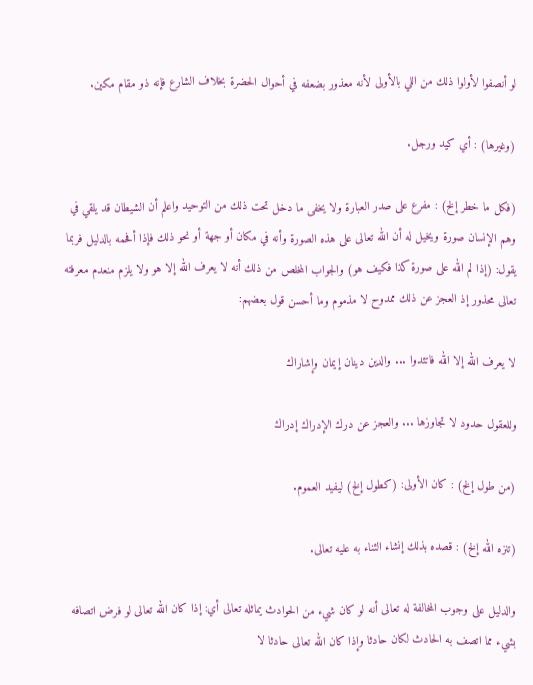لو أنصفوا لأولوا ذلك من اللي بالأولى لأنه معذور بضعفه في أحوال الحضرة بخلاف الشارع فإنه ذو مقام مكين.

(وغيرها) : أي كيد ورجل.

(فكل ما خطر إلخ) : مفرع على صدر العبارة ولا يخفى ما دخل تحت ذلك من التوحيد واعلم أن الشيطان قد يلقي في وهم الإنسان صورة ويخيل له أن الله تعالى على هذه الصورة وأنه في مكان أو جهة أو نحو ذلك فإذا أفحمه بالدليل فربما يقول: (إذا لم الله على صورة كذا فكيف هو) والجواب المخلص من ذلك أنه لا يعرف الله إلا هو ولا يلزم منعدم معرفته تعالى محذور إذ العجز عن ذلك ممدوح لا مذموم وما أحسن قول بعضهم:

لا يعرف الله إلا الله فاتئدوا ... والدين دينان إيمان وإشاراك

وللعقول حدود لا تجاوزها ... والعجز عن درك الإدراك إدراك

(من طول إلخ) : كان الأولى: (كطول إلخ) ليفيد العموم.

(تنزه الله إلخ) : قصده بذلك إنشاء الثناء به عليه تعالى.

والدليل على وجوب المخالفة له تعالى أنه لو كان شيء من الحوادث يماثله تعالى أي: إذا كان الله تعالى لو فرض اتصافه بشيء مما اتصف به الحادث لكان حادثا وإذا كان الله تعالى حادثا لا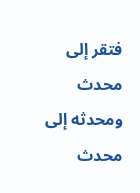فتقر إلى محدث ومحدثه إلى محدث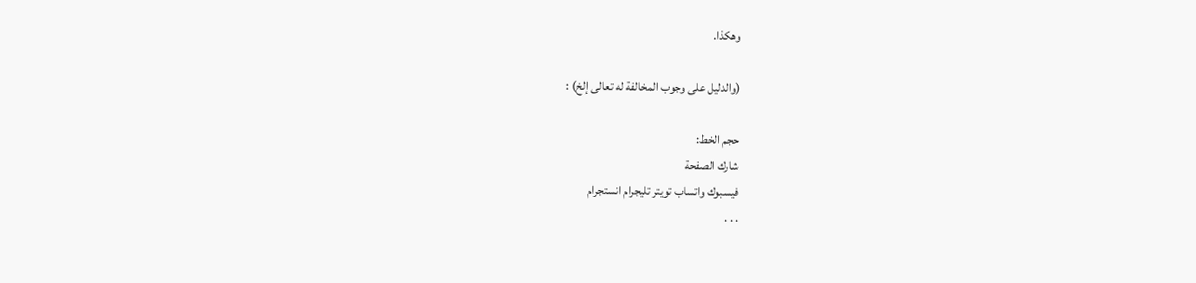وهكذا.

(والدليل على وجوب المخالفة له تعالى إلخ) :

حجم الخط:
شارك الصفحة
فيسبوك واتساب تويتر تليجرام انستجرام
. . .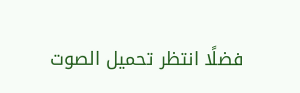فضلًا انتظر تحميل الصوت